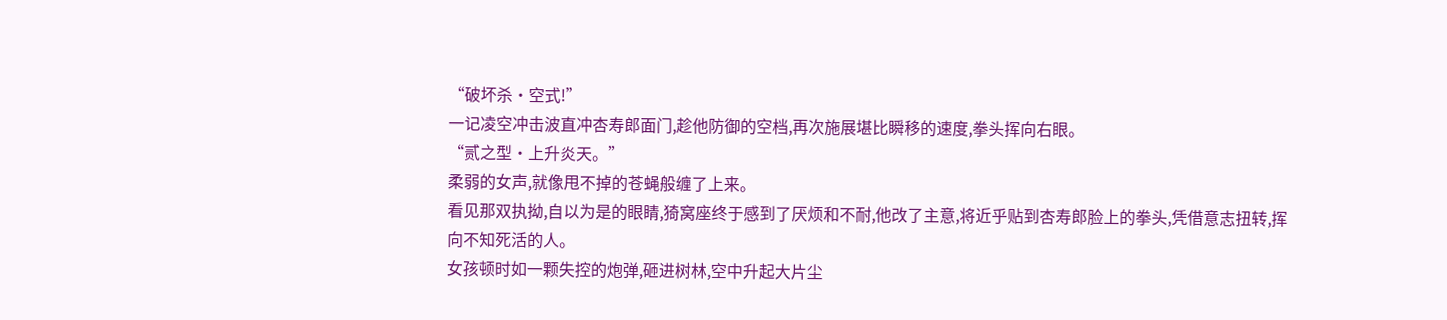“破坏杀·空式!”
一记凌空冲击波直冲杏寿郎面门,趁他防御的空档,再次施展堪比瞬移的速度,拳头挥向右眼。
“贰之型·上升炎天。”
柔弱的女声,就像甩不掉的苍蝇般缠了上来。
看见那双执拗,自以为是的眼睛,猗窝座终于感到了厌烦和不耐,他改了主意,将近乎贴到杏寿郎脸上的拳头,凭借意志扭转,挥向不知死活的人。
女孩顿时如一颗失控的炮弹,砸进树林,空中升起大片尘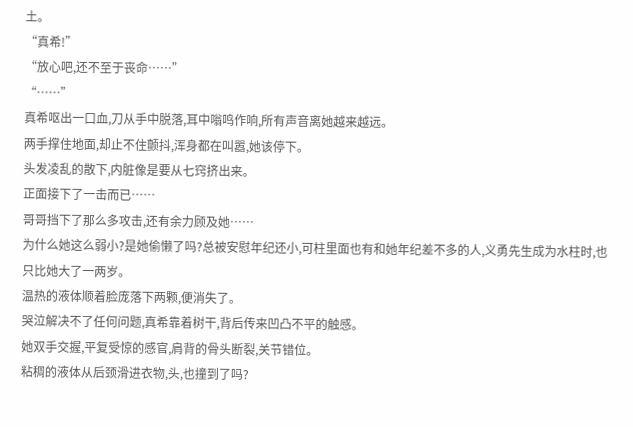土。
“真希!”
“放心吧,还不至于丧命……”
“……”
真希呕出一口血,刀从手中脱落,耳中嗡鸣作响,所有声音离她越来越远。
两手撑住地面,却止不住颤抖,浑身都在叫嚣,她该停下。
头发凌乱的散下,内脏像是要从七窍挤出来。
正面接下了一击而已……
哥哥挡下了那么多攻击,还有余力顾及她……
为什么她这么弱小?是她偷懒了吗?总被安慰年纪还小,可柱里面也有和她年纪差不多的人,义勇先生成为水柱时,也只比她大了一两岁。
温热的液体顺着脸庞落下两颗,便消失了。
哭泣解决不了任何问题,真希靠着树干,背后传来凹凸不平的触感。
她双手交握,平复受惊的感官,肩背的骨头断裂,关节错位。
粘稠的液体从后颈滑进衣物,头,也撞到了吗?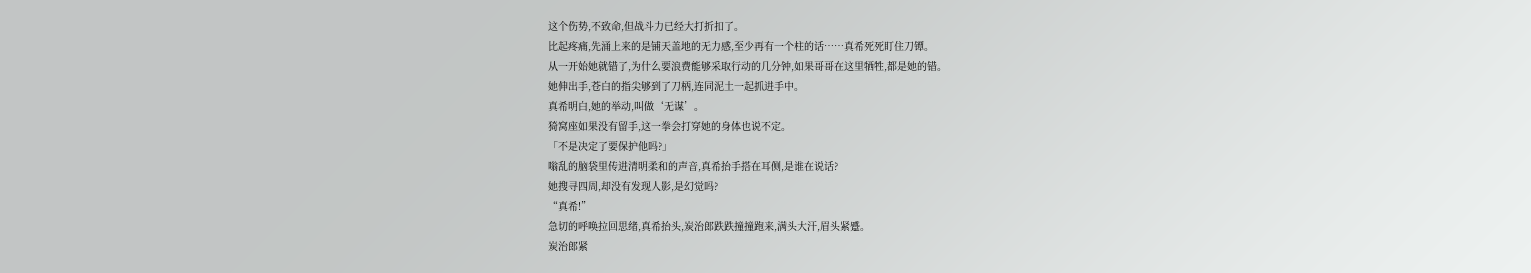这个伤势,不致命,但战斗力已经大打折扣了。
比起疼痛,先涌上来的是铺天盖地的无力感,至少再有一个柱的话……真希死死盯住刀镡。
从一开始她就错了,为什么要浪费能够采取行动的几分钟,如果哥哥在这里牺牲,都是她的错。
她伸出手,苍白的指尖够到了刀柄,连同泥土一起抓进手中。
真希明白,她的举动,叫做‘无谋’。
猗窝座如果没有留手,这一拳会打穿她的身体也说不定。
「不是决定了要保护他吗?」
嗡乱的脑袋里传进清明柔和的声音,真希抬手搭在耳侧,是谁在说话?
她搜寻四周,却没有发现人影,是幻觉吗?
“真希!”
急切的呼唤拉回思绪,真希抬头,炭治郎跌跌撞撞跑来,满头大汗,眉头紧蹙。
炭治郎紧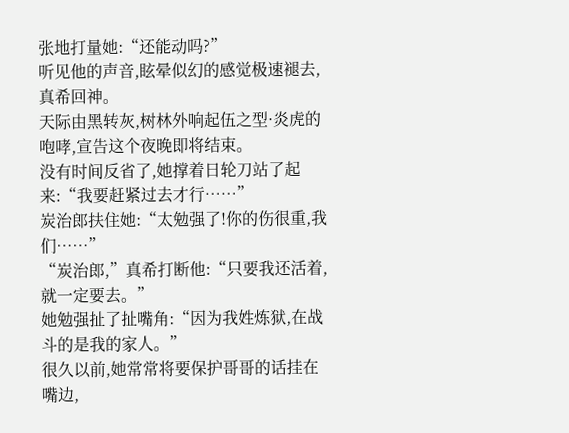张地打量她:“还能动吗?”
听见他的声音,眩晕似幻的感觉极速褪去,真希回神。
天际由黑转灰,树林外响起伍之型·炎虎的咆哮,宣告这个夜晚即将结束。
没有时间反省了,她撑着日轮刀站了起来:“我要赶紧过去才行……”
炭治郎扶住她:“太勉强了!你的伤很重,我们……”
“炭治郎,”真希打断他:“只要我还活着,就一定要去。”
她勉强扯了扯嘴角:“因为我姓炼狱,在战斗的是我的家人。”
很久以前,她常常将要保护哥哥的话挂在嘴边,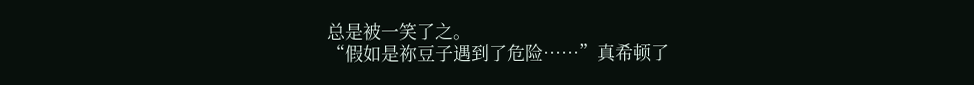总是被一笑了之。
“假如是祢豆子遇到了危险……”真希顿了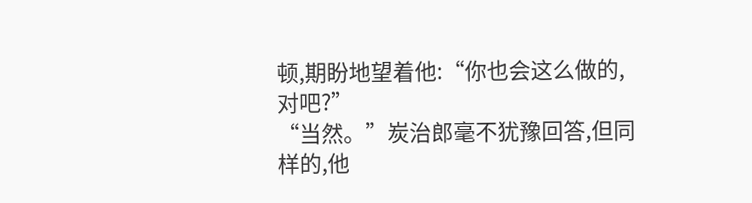顿,期盼地望着他:“你也会这么做的,对吧?”
“当然。”炭治郎毫不犹豫回答,但同样的,他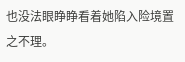也没法眼睁睁看着她陷入险境置之不理。